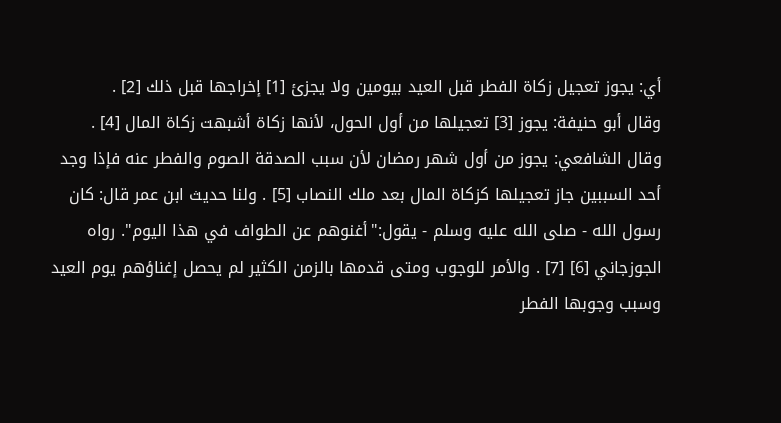أي: يجوز تعجيل زكاة الفطر قبل العيد بيومين ولا يجزئ [1] إخراجها قبل ذلك [2] .
وقال أبو حنيفة: يجوز [3] تعجيلها من أول الحول، لأنها زكاة أشبهت زكاة المال [4] .
وقال الشافعي: يجوز من أول شهر رمضان لأن سبب الصدقة الصوم والفطر عنه فإذا وجد أحد السببين جاز تعجيلها كزكاة المال بعد ملك النصاب [5] . ولنا حديث ابن عمر قال: كان رسول الله - صلى الله عليه وسلم - يقول:"أغنوهم عن الطواف في هذا اليوم". رواه الجوزجاني [6] [7] . والأمر للوجوب ومتى قدمها بالزمن الكثير لم يحصل إغناؤهم يوم العيد وسبب وجوبها الفطر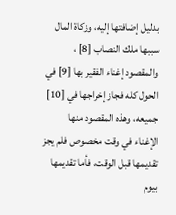بدليل إضافتها إليه، وزكاة المال سببها ملك النصاب [8] ، والمقصود إغناء الفقير بها [9] في الحول كله فجاز إخراجها في [10] جميعه، وهذه المقصود منها الإغناء في وقت مخصوص فلم يجز تقديمها قبل الوقت، فأما تقديمها بيوم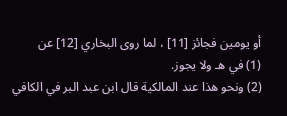أو يومين فجائز [11] ، لما روى البخاري [12] عن
(1) في هـ ولا يجوز.
(2) ونحو هذا عند المالكية قال ابن عبد البر في الكافي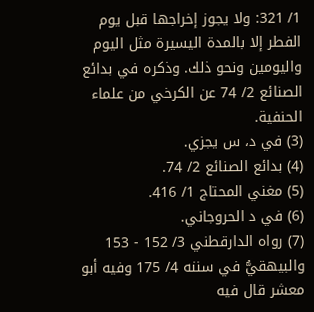1/ 321: ولا يجوز إخراجها قبل يوم الفطر إلا بالمدة اليسيرة مثل اليوم واليومين ونحو ذلك. وذكره في بدائع الصنائع 2/ 74 عن الكرخي من علماء الحنفية.
(3) في د، س يجزي.
(4) بدائع الصنائع 2/ 74.
(5) مغني المحتاج 1/ 416.
(6) في د الحروجاني.
(7) رواه الدارقطني 3/ 152 - 153 والبيهقيُّ في سننه 4/ 175 وفيه أبو معشر قال فيه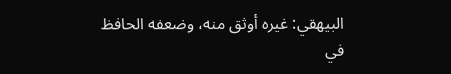البيهقي: غيره أوثق منه، وضعفه الحافظ في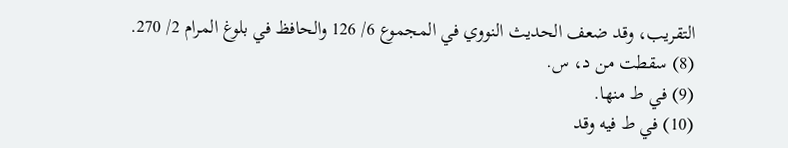التقريب، وقد ضعف الحديث النووي في المجموع 6/ 126 والحافظ في بلوغ المرام 2/ 270.
(8) سقطت من د، س.
(9) في ط منها.
(10) في ط فيه وقد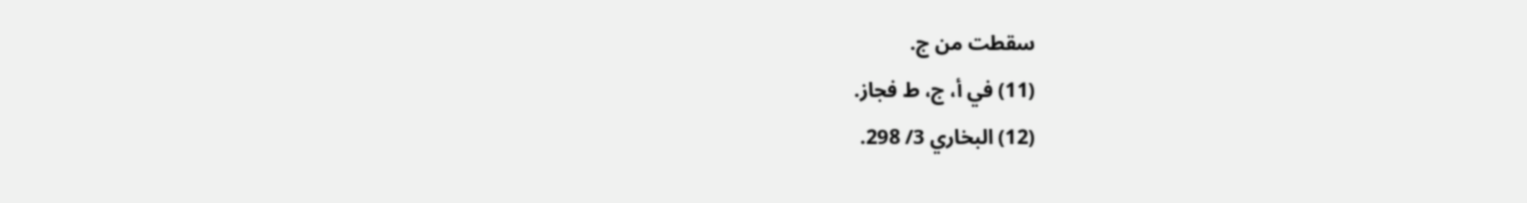سقطت من ج.
(11) في أ، ج، ط فجاز.
(12) البخاري 3/ 298.